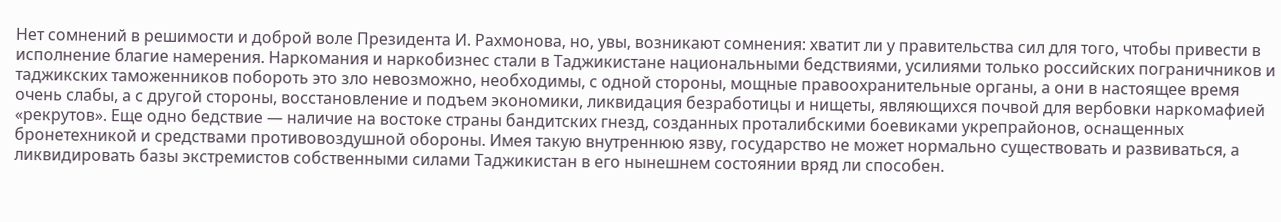Нет сомнений в решимости и доброй воле Президента И. Рахмонова, но, увы, возникают сомнения: хватит ли у правительства сил для того, чтобы привести в исполнение благие намерения. Наркомания и наркобизнес стали в Таджикистане национальными бедствиями, усилиями только российских пограничников и таджикских таможенников побороть это зло невозможно, необходимы, с одной стороны, мощные правоохранительные органы, а они в настоящее время очень слабы, а с другой стороны, восстановление и подъем экономики, ликвидация безработицы и нищеты, являющихся почвой для вербовки наркомафией «рекрутов». Еще одно бедствие — наличие на востоке страны бандитских гнезд, созданных проталибскими боевиками укрепрайонов, оснащенных бронетехникой и средствами противовоздушной обороны. Имея такую внутреннюю язву, государство не может нормально существовать и развиваться, а ликвидировать базы экстремистов собственными силами Таджикистан в его нынешнем состоянии вряд ли способен.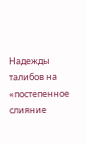Надежды талибов на «постепенное слияние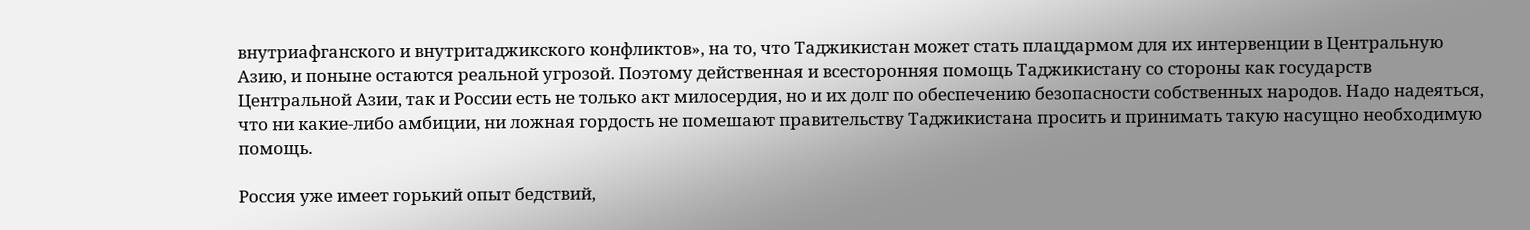внутриафганского и внутритаджикского конфликтов», на то, что Таджикистан может стать плацдармом для их интервенции в Центральную Азию, и поныне остаются реальной угрозой. Поэтому действенная и всесторонняя помощь Таджикистану со стороны как государств Центральной Азии, так и России есть не только акт милосердия, но и их долг по обеспечению безопасности собственных народов. Надо надеяться, что ни какие-либо амбиции, ни ложная гордость не помешают правительству Таджикистана просить и принимать такую насущно необходимую помощь.

Россия уже имеет горький опыт бедствий,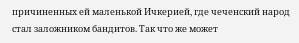причиненных ей маленькой Ичкерией, где чеченский народ стал заложником бандитов. Так что же может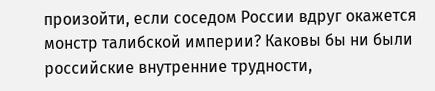произойти, если соседом России вдруг окажется монстр талибской империи? Каковы бы ни были российские внутренние трудности,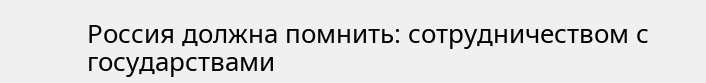Россия должна помнить: сотрудничеством с государствами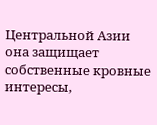Центральной Азии она защищает собственные кровные интересы,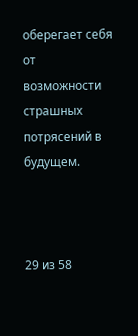оберегает себя от возможности страшных потрясений в будущем.



29 из 58